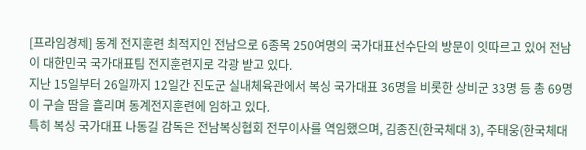[프라임경제] 동계 전지훈련 최적지인 전남으로 6종목 250여명의 국가대표선수단의 방문이 잇따르고 있어 전남이 대한민국 국가대표팀 전지훈련지로 각광 받고 있다.
지난 15일부터 26일까지 12일간 진도군 실내체육관에서 복싱 국가대표 36명을 비롯한 상비군 33명 등 총 69명이 구슬 땀을 흘리며 동계전지훈련에 임하고 있다.
특히 복싱 국가대표 나동길 감독은 전남복싱협회 전무이사를 역임했으며, 김종진(한국체대 3), 주태웅(한국체대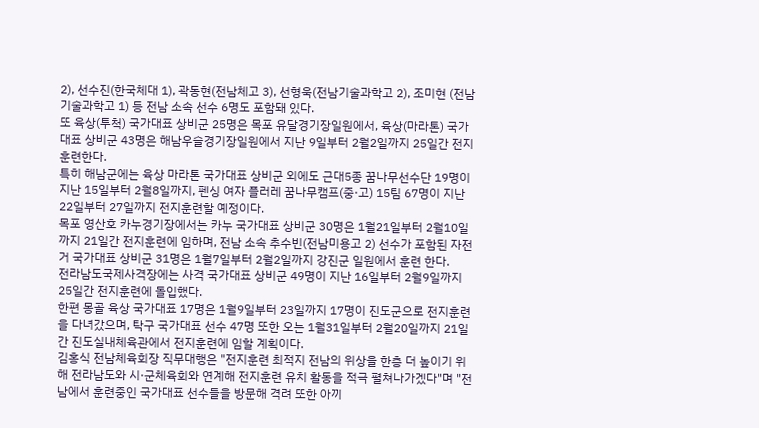2), 선수진(한국체대 1), 곽동현(전남체고 3), 선형욱(전남기술과학고 2), 조미현 (전남기술과학고 1) 등 전남 소속 선수 6명도 포함돼 있다.
또 육상(투척) 국가대표 상비군 25명은 목포 유달경기장일원에서, 육상(마라톤) 국가대표 상비군 43명은 해남우슬경기장일원에서 지난 9일부터 2월2일까지 25일간 전지훈련한다.
특히 해남군에는 육상 마라톤 국가대표 상비군 외에도 근대5종 꿈나무선수단 19명이 지난 15일부터 2월8일까지, 펜싱 여자 플러레 꿈나무캠프(중·고) 15팀 67명이 지난 22일부터 27일까지 전지훈련할 예정이다.
목포 영산호 카누경기장에서는 카누 국가대표 상비군 30명은 1월21일부터 2월10일까지 21일간 전지훈련에 임하며, 전남 소속 추수빈(전남미용고 2) 선수가 포함된 자전거 국가대표 상비군 31명은 1월7일부터 2월2일까지 강진군 일원에서 훈련 한다.
전라남도국제사격장에는 사격 국가대표 상비군 49명이 지난 16일부터 2월9일까지 25일간 전지훈련에 돌입했다.
한편 몽골 육상 국가대표 17명은 1월9일부터 23일까지 17명이 진도군으로 전지훈련을 다녀갔으며, 탁구 국가대표 선수 47명 또한 오는 1월31일부터 2월20일까지 21일간 진도실내체육관에서 전지훈련에 임할 계획이다.
김홍식 전남체육회장 직무대행은 "전지훈련 최적지 전남의 위상을 한층 더 높이기 위해 전라남도와 시·군체육회와 연계해 전지훈련 유치 활동을 적극 펼쳐나가겠다"며 "전남에서 훈련중인 국가대표 선수들을 방문해 격려 또한 아끼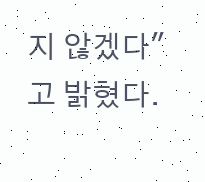지 않겠다"고 밝혔다.